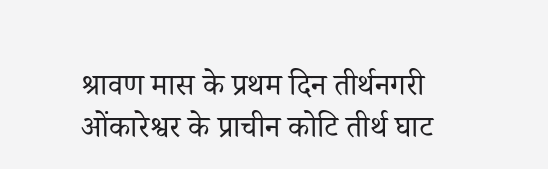श्रावण मास के प्रथम दिन तीर्थनगरी ओंकारेश्वर के प्राचीन कोटि तीर्थ घाट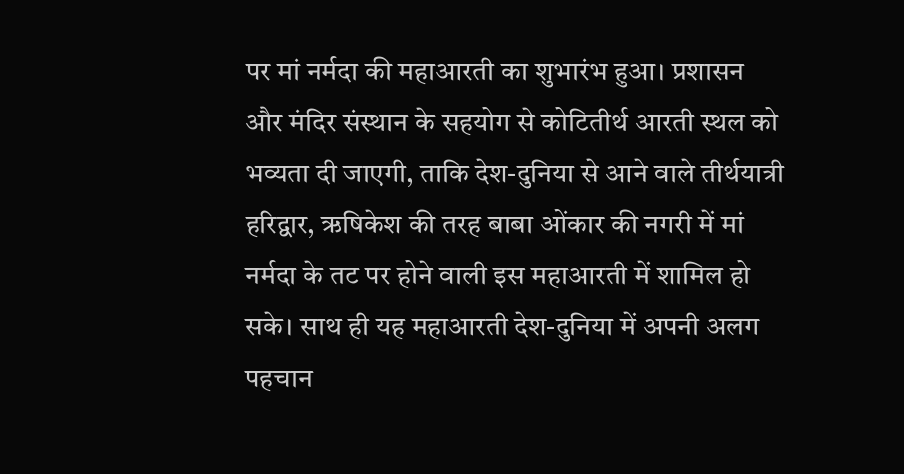पर मां नर्मदा की महाआरती का शुभारंभ हुआ। प्रशासन और मंदिर संस्थान के सहयोग से कोटितीर्थ आरती स्थल को भव्यता दी जाएगी, ताकि देश-दुनिया से आने वाले तीर्थयात्री हरिद्वार, ऋषिकेश की तरह बाबा ओंकार की नगरी में मां नर्मदा के तट पर होने वाली इस महाआरती में शामिल हो सके। साथ ही यह महाआरती देश-दुनिया में अपनी अलग पहचान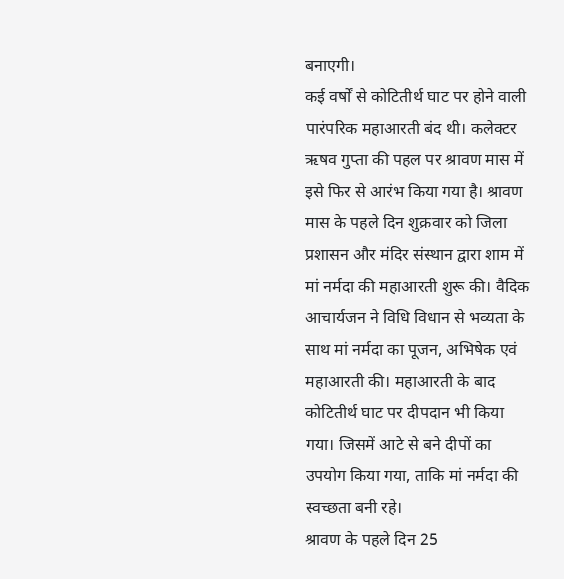बनाएगी।
कई वर्षों से कोटितीर्थ घाट पर होने वाली पारंपरिक महाआरती बंद थी। कलेक्टर ऋषव गुप्ता की पहल पर श्रावण मास में इसे फिर से आरंभ किया गया है। श्रावण मास के पहले दिन शुक्रवार को जिला प्रशासन और मंदिर संस्थान द्वारा शाम में मां नर्मदा की महाआरती शुरू की। वैदिक आचार्यजन ने विधि विधान से भव्यता के साथ मां नर्मदा का पूजन, अभिषेक एवं महाआरती की। महाआरती के बाद कोटितीर्थ घाट पर दीपदान भी किया गया। जिसमें आटे से बने दीपों का उपयोग किया गया, ताकि मां नर्मदा की स्वच्छता बनी रहे।
श्रावण के पहले दिन 25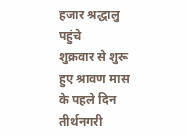हजार श्रद्धालु पहुंचे
शुक्रवार से शुरू हुए श्रावण मास के पहले दिन तीर्थनगरी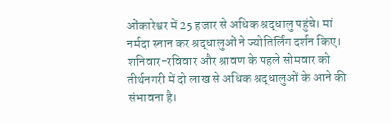ओंकारेश्वर में 25 हजार से अधिक श्रद्धालु पहुंचे। मां नर्मदा स्नान कर श्रद्धालुओं ने ज्योतिर्लिंग दर्शन किए। शनिवार-रविवार और श्रावण के पहले सोमवार को तीर्थनगरी में दो लाख से अधिक श्रद्धालुओं के आने की संभावना है।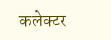कलेक्टर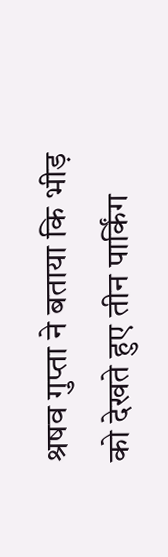श्रषव गुप्ता ने बताया कि भीड़ को देखते हुए तीन पार्किंग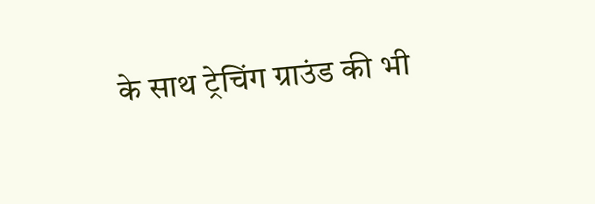के साथ ट्रेचिंग ग्राउंड की भी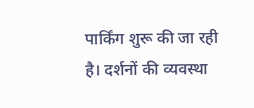पार्किंग शुरू की जा रही है। दर्शनों की व्यवस्था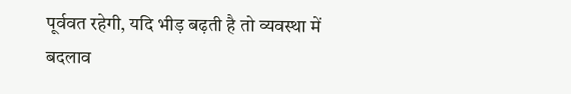पूर्ववत रहेगी, यदि भीड़ बढ़ती है तो व्यवस्था में बदलाव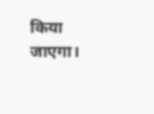किया जाएगा।